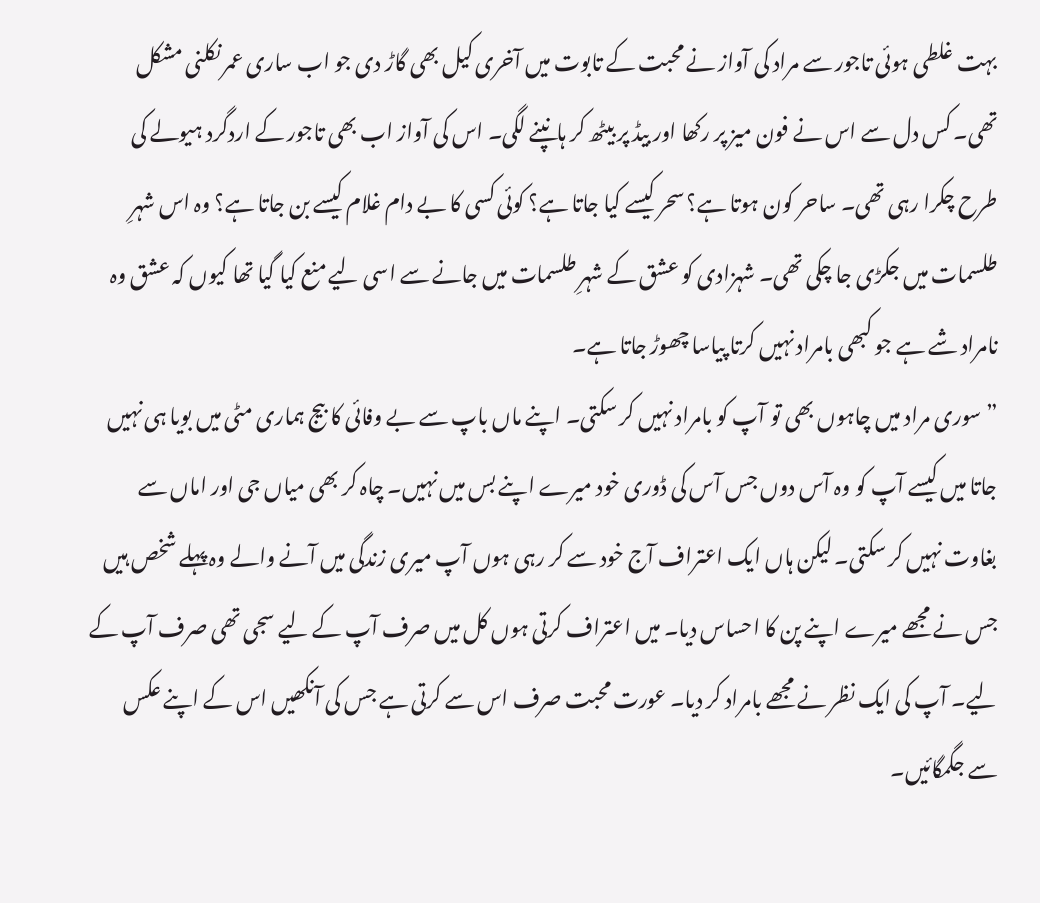بہت غلطی ہوئی تاجور سے مراد کی آواز نے محبت کے تابوت میں آخری کیل بھی گاڑ دی جو اب ساری عمر نکلنی مشکل تھی۔ کس دل سے اس نے فون میز پر رکھا اور بیڈ پر بیٹھ کر ہانپنے لگی۔ اس کی آواز اب بھی تاجور کے اردگرد ہیولے کی طرح چکرا رہی تھی۔ ساحر کون ہوتا ہے؟ سحر کیسے کیا جاتا ہے؟ کوئی کسی کا بے دام غلام کیسے بن جاتا ہے؟ وہ اس شہرِ طلسمات میں جکڑی جا چکی تھی۔ شہزادی کو عشق کے شہرِ طلسمات میں جانے سے اسی لیے منع کیا گیا تھا کیوں کہ عشق وہ نامراد شے ہے جو کبھی بامراد نہیں کرتا پیاسا چھوڑ جاتا ہے۔
”سوری مراد میں چاہوں بھی تو آپ کو بامراد نہیں کر سکتی۔ اپنے ماں باپ سے بے وفائی کا بیج ہماری مٹی میں بویا ہی نہیں جاتا میں کیسے آپ کو وہ آس دوں جس آس کی ڈوری خود میرے اپنے بس میں نہیں۔ چاہ کر بھی میاں جی اور اماں سے بغاوت نہیں کر سکتی۔ لیکن ہاں ایک اعتراف آج خود سے کر رہی ہوں آپ میری زندگی میں آنے والے وہ پہلے شخص ہیں جس نے مجھے میرے اپنے پن کا احساس دیا۔ میں اعتراف کرتی ہوں کل میں صرف آپ کے لیے سجی تھی صرف آپ کے لیے۔ آپ کی ایک نظر نے مجھے بامراد کر دیا۔ عورت محبت صرف اس سے کرتی ہے جس کی آنکھیں اس کے اپنے عکس سے جگمگائیں۔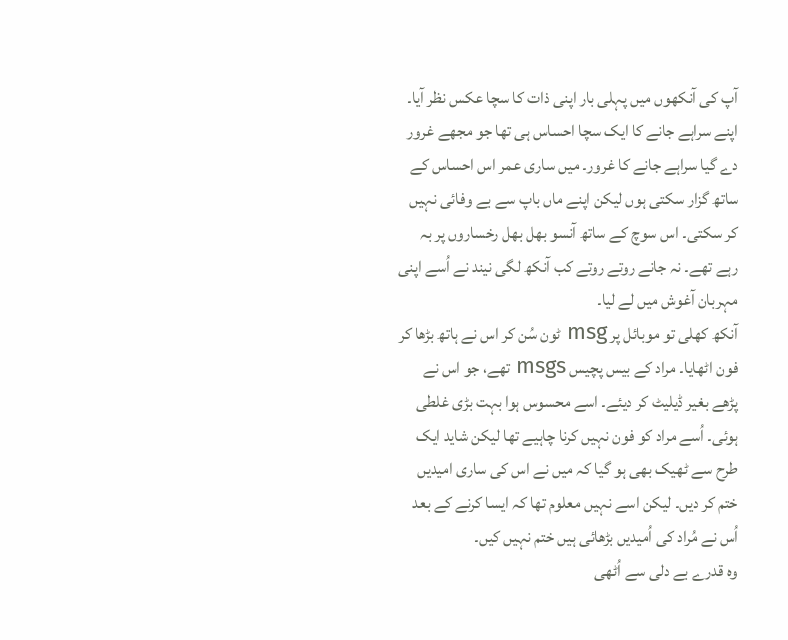آپ کی آنکھوں میں پہلی بار اپنی ذات کا سچا عکس نظر آیا۔ اپنے سراہے جانے کا ایک سچا احساس ہی تھا جو مجھے غرور دے گیا سراہے جانے کا غرور۔ میں ساری عمر اس احساس کے ساتھ گزار سکتی ہوں لیکن اپنے ماں باپ سے بے وفائی نہیں کر سکتی۔ اس سوچ کے ساتھ آنسو بھل بھل رخساروں پر بہ رہے تھے۔ نہ جانے روتے روتے کب آنکھ لگی نیند نے اُسے اپنی مہربان آغوش میں لے لیا۔
آنکھ کھلی تو موبائل پر msg ٹون سُن کر اس نے ہاتھ بڑھا کر فون اٹھایا۔ مراد کے بیس پچیس msgs تھے، جو اس نے پڑھے بغیر ڈیلیٹ کر دیئے۔ اسے محسوس ہوا بہت بڑی غلطی ہوئی۔ اُسے مراد کو فون نہیں کرنا چاہیے تھا لیکن شاید ایک طرح سے ٹھیک بھی ہو گیا کہ میں نے اس کی ساری امیدیں ختم کر دیں۔ لیکن اسے نہیں معلوم تھا کہ ایسا کرنے کے بعد اُس نے مُراد کی اُمیدیں بڑھائی ہیں ختم نہیں کیں۔
وہ قدرے بے دلی سے اُٹھی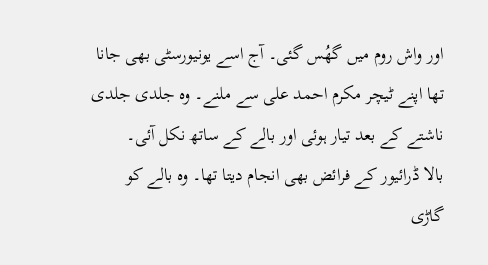اور واش روم میں گھُس گئی۔ آج اسے یونیورسٹی بھی جانا تھا اپنے ٹیچر مکرم احمد علی سے ملنے۔ وہ جلدی جلدی ناشتے کے بعد تیار ہوئی اور بالے کے ساتھ نکل آئی۔
بالا ڈرائیور کے فرائض بھی انجام دیتا تھا۔ وہ بالے کو گاڑی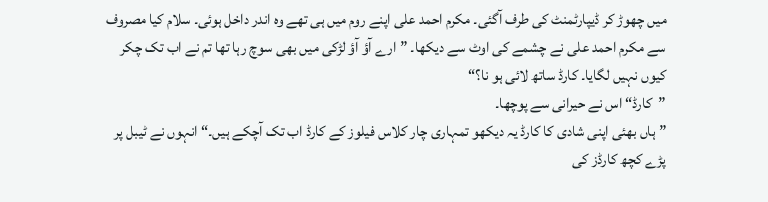میں چھوڑ کر ڈیپارٹمنٹ کی طرف آگئی۔ مکرم احمد علی اپنے روم میں ہی تھے وہ اندر داخل ہوئی۔ سلام کیا مصروف سے مکرم احمد علی نے چشمے کی اوٹ سے دیکھا۔ ”ارے آؤ آؤ لڑکی میں بھی سوچ رہا تھا تم نے اب تک چکر کیوں نہیں لگایا۔ کارڈ ساتھ لائی ہو نا؟“
”کارڈ“ اس نے حیرانی سے پوچھا۔
”ہاں بھئی اپنی شادی کا کارڈ یہ دیکھو تمہاری چار کلاس فیلوز کے کارڈ اب تک آچکے ہیں۔“ انہوں نے ٹیبل پر پڑے کچھ کارڈز کی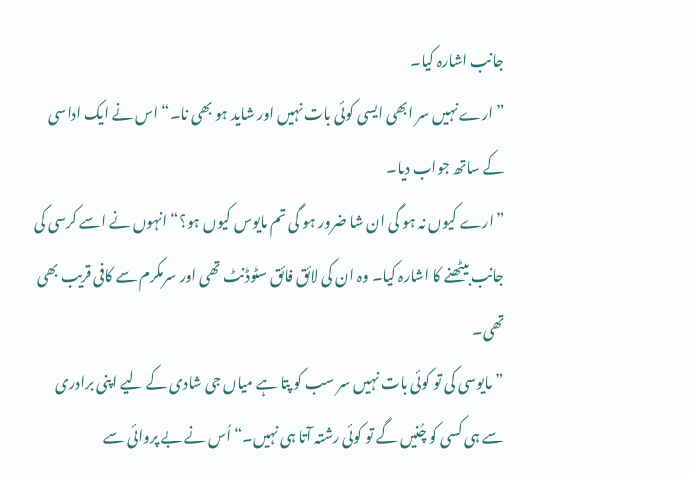جانب اشارہ کیا۔
”ارے نہیں سر ابھی ایسی کوئی بات نہیں اور شاید ہو بھی نا۔“ اس نے ایک اداسی کے ساتھ جواب دیا۔
”ارے کیوں نہ ہو گی ان شا ضرور ہو گی تم مایوس کیوں ہو؟“ انہوں نے اسے کرسی کی جانب بیٹھنے کا اشارہ کیا۔ وہ ان کی لائق فائق سٹوڈنٹ تھی اور سرمکرم سے کافی قریب بھی تھی۔
”مایوسی کی تو کوئی بات نہیں سر سب کو پتا ہے میاں جی شادی کے لیے اپنی برادری سے ہی کسی کو چُنیں گے تو کوئی رشتہ آتا ہی نہیں۔“ اُس نے بے پروائی سے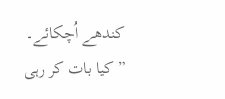کندھے اُچکائے۔
”کیا بات کر رہی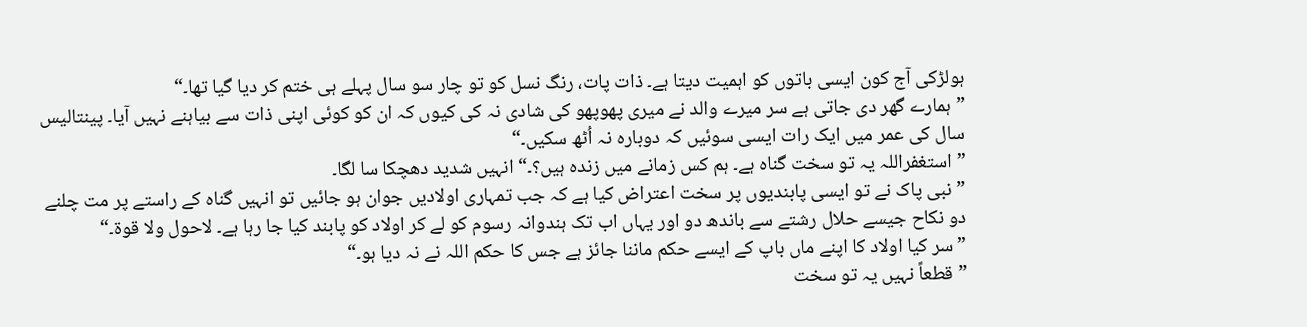ہولڑکی آج کون ایسی باتوں کو اہمیت دیتا ہے۔ ذات پات، رنگ نسل کو تو چار سو سال پہلے ہی ختم کر دیا گیا تھا۔“
”ہمارے گھر دی جاتی ہے سر میرے والد نے میری پھوپھو کی شادی نہ کی کیوں کہ ان کو کوئی اپنی ذات سے بیاہنے نہیں آیا۔ پینتالیس سال کی عمر میں ایک رات ایسی سوئیں کہ دوبارہ نہ اُٹھ سکیں۔“
”استغفراللہ یہ تو سخت گناہ ہے۔ ہم کس زمانے میں زندہ ہیں؟۔“ انہیں شدید دھچکا سا لگا۔
”نبی پاک نے تو ایسی پابندیوں پر سخت اعتراض کیا ہے کہ جب تمہاری اولادیں جوان ہو جائیں تو انہیں گناہ کے راستے پر مت چلنے دو نکاح جیسے حلال رشتے سے باندھ دو اور یہاں اب تک ہندوانہ رسوم کو لے کر اولاد کو پابند کیا جا رہا ہے۔ لاحول ولا قوة۔“
”سر کیا اولاد کا اپنے ماں باپ کے ایسے حکم ماننا جائز ہے جس کا حکم اللہ نے نہ دیا ہو۔“
”قطعاً نہیں یہ تو سخت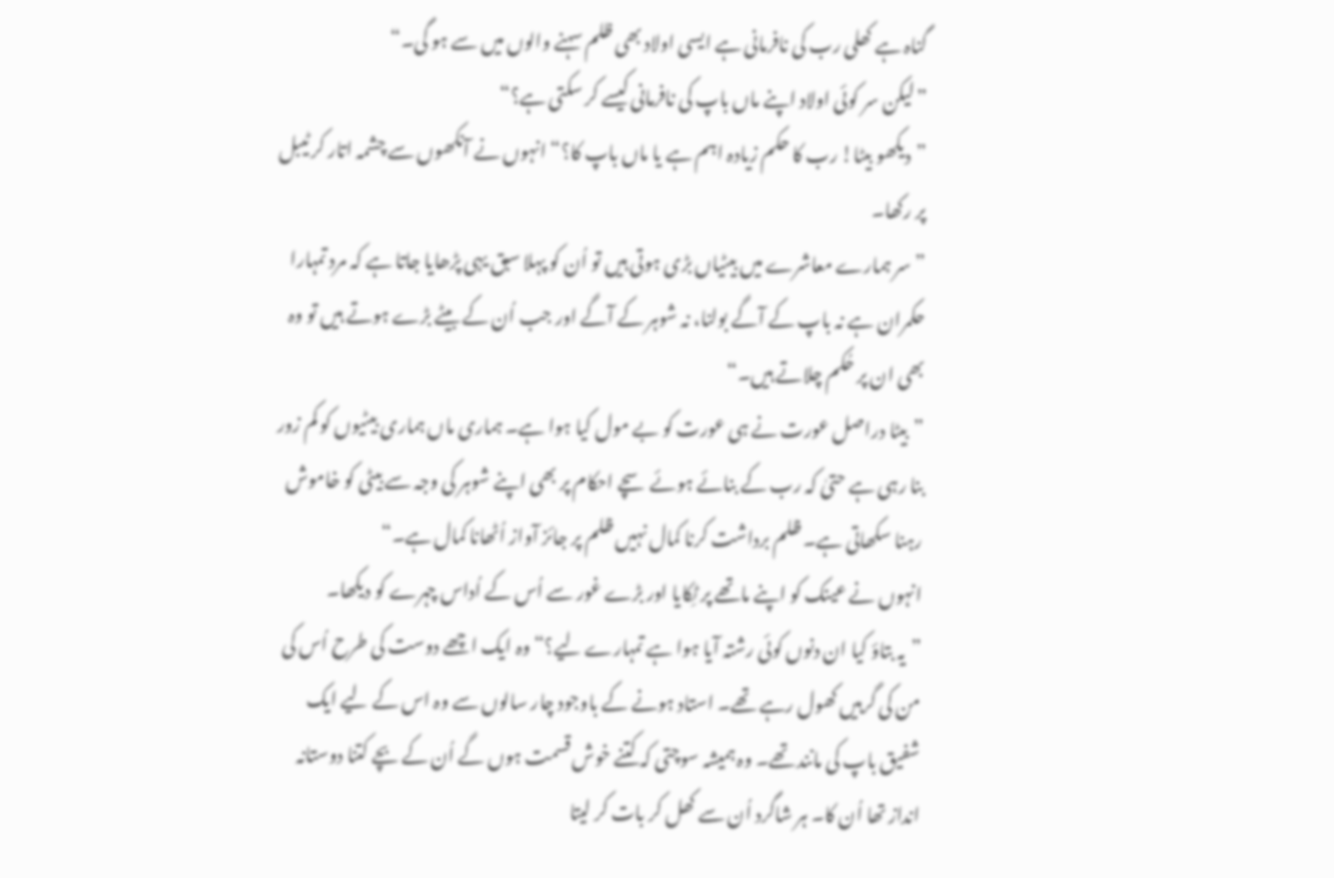گناہ ہے کھلی رب کی نافرمانی ہے ایسی اولاد بھی ظلم سہنے والوں میں سے ہو گی۔“
”لیکن سر کوئی اولاد اپنے ماں باپ کی نافرمانی کیسے کر سکتی ہے؟“
”دیکھو بیٹا! رب کا حکم زیادہ اہم ہے یا ماں باپ کا؟“ انہوں نے آنکھوں سے چشمہ اتار کر ٹیبل پر رکھا۔
”سر ہمارے معاشرے میں بیٹیاں بڑی ہوتی ہیں تو اُن کو پہلا سبق یہی پڑھایا جاتا ہے کہ مرد تمہارا حکمران ہے نہ باپ کے آگے بولنا، نہ شوہر کے آگے اور جب اُن کے بیٹے بڑے ہوتے ہیں تو وہ بھی ان پر حُکم چلاتے ہیں۔“
”بیٹا دراصل عورت نے ہی عورت کو بے مول کیا ہوا ہے۔ ہماری ماں ہماری بیٹیوں کو کم زور بنا رہی ہے حتیٰ کہ رب کے بنائے ہوئے سچے احکام پر بھی اپنے شوہر کی وجہ سے بیٹی کو خاموش رہنا سکھاتی ہے۔ ظلم برداشت کرنا کمال نہیں ظلم پر جائز آواز اُٹھانا کمال ہے۔“
انہوں نے عینک کو اپنے ماتھے پر ٹِکایا اور بڑے غور سے اُس کے اُداس چہرے کو دیکھا۔
”یہ بتاؤ کیا ان دنوں کوئی رشتہ آیا ہوا ہے تمہارے لیے؟“ وہ ایک اچھے دوست کی طرح اُس کی من کی گرہیں کھول رہے تھے۔ استاد ہونے کے باوجود چار سالوں سے وہ اس کے لیے ایک شفیق باپ کی مانند تھے۔ وہ ہمیشہ سوچتی کہ کتنے خوش قسمت ہوں گے اُن کے بچے کتنا دوستانہ انداز تھا اُن کا۔ ہر شاگرد اُن سے کھل کر بات کر لیتا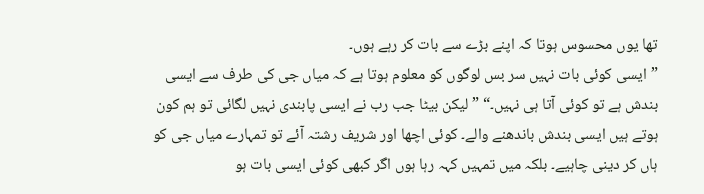تھا یوں محسوس ہوتا کہ اپنے بڑے سے بات کر رہے ہوں۔
”ایسی کوئی بات نہیں سر بس لوگوں کو معلوم ہوتا ہے کہ میاں جی کی طرف سے ایسی بندش ہے تو کوئی آتا ہی نہیں۔“ ”لیکن بیٹا جب رب نے ایسی پابندی نہیں لگائی تو ہم کون ہوتے ہیں ایسی بندش باندھنے والے۔ کوئی اچھا اور شریف رشتہ آئے تو تمہارے میاں جی کو ہاں کر دینی چاہیے۔ بلکہ میں تمہیں کہہ رہا ہوں اگر کبھی کوئی ایسی بات ہو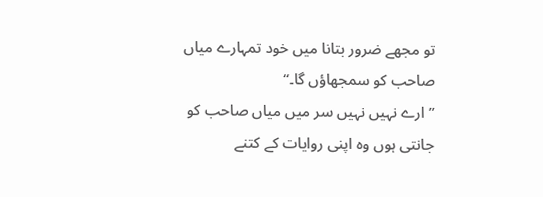تو مجھے ضرور بتانا میں خود تمہارے میاں صاحب کو سمجھاؤں گا۔“
”ارے نہیں نہیں سر میں میاں صاحب کو جانتی ہوں وہ اپنی روایات کے کتنے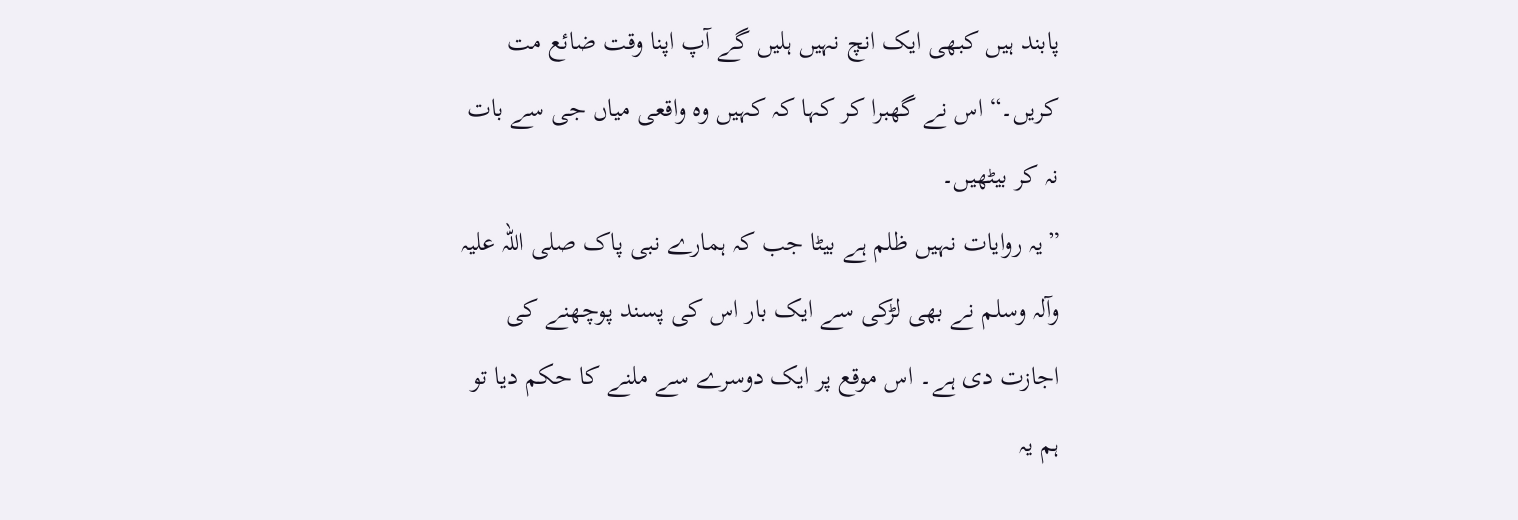پابند ہیں کبھی ایک انچ نہیں ہلیں گے آپ اپنا وقت ضائع مت کریں۔“ اس نے گھبرا کر کہا کہ کہیں وہ واقعی میاں جی سے بات نہ کر بیٹھیں۔
”یہ روایات نہیں ظلم ہے بیٹا جب کہ ہمارے نبی پاک صلی اللہ علیہ وآلہ وسلم نے بھی لڑکی سے ایک بار اس کی پسند پوچھنے کی اجازت دی ہے۔ اس موقع پر ایک دوسرے سے ملنے کا حکم دیا تو ہم یہ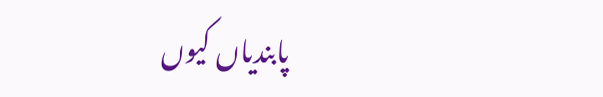پابندیاں کیوں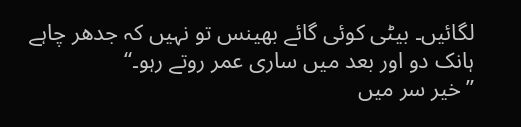لگائیں۔ بیٹی کوئی گائے بھینس تو نہیں کہ جدھر چاہے ہانک دو اور بعد میں ساری عمر روتے رہو۔“
”خیر سر میں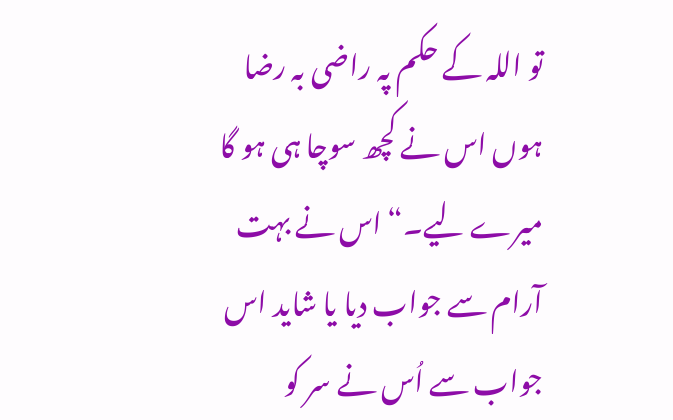تو اللہ کے حکم پہ راضی بہ رضا ہوں اس نے کچھ سوچا ہی ہو گا میرے لیے۔“ اس نے بہت آرام سے جواب دیا یا شاید اس جواب سے اُس نے سر کو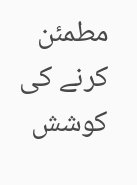مطمئن کرنے کی کوشش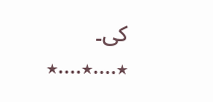کی۔
٭….٭….٭